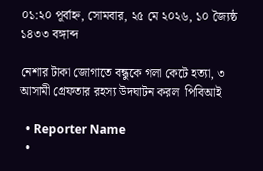০১:২০ পূর্বাহ্ন, সোমবার, ২৫ মে ২০২৬, ১০ জ্যৈষ্ঠ ১৪৩৩ বঙ্গাব্দ

নেশার টাকা জোগাতে বন্ধুকে গলা কেটে হত্যা, ৩ আসামী গ্রেফতার রহস্য উদঘাটন করল  পিবিআই

  • Reporter Name
  •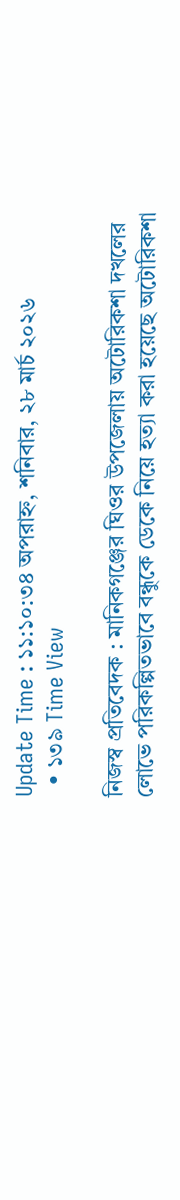Update Time : ১১:১০:৩৪ অপরাহ্ন, শনিবার, ২৮ মার্চ ২০২৬
  • ১৩৯ Time View

নিজস্ব প্রতিবেদক : মানিকগঞ্জের ঘিওর উপজেলায় অটোরিকশা দখলের লোভে পরিকল্পিতভাবে বন্ধুকে ডেকে নিয়ে হত্যা করা হয়েছে অটোরিকশা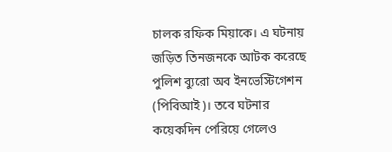চালক রফিক মিয়াকে। এ ঘটনায় জড়িত তিনজনকে আটক করেছে পুলিশ ব্যুরো অব ইনভেস্টিগেশন (পিবিআই)। তবে ঘটনার কয়েকদিন পেরিয়ে গেলেও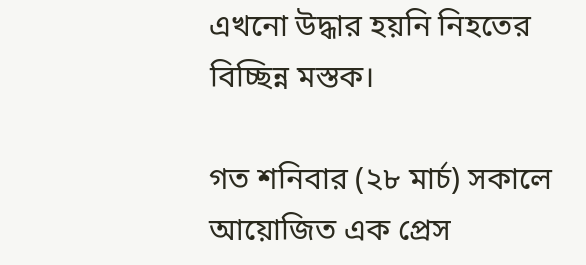এখনো উদ্ধার হয়নি নিহতের বিচ্ছিন্ন মস্তক।

গত শনিবার (২৮ মার্চ) সকালে আয়োজিত এক প্রেস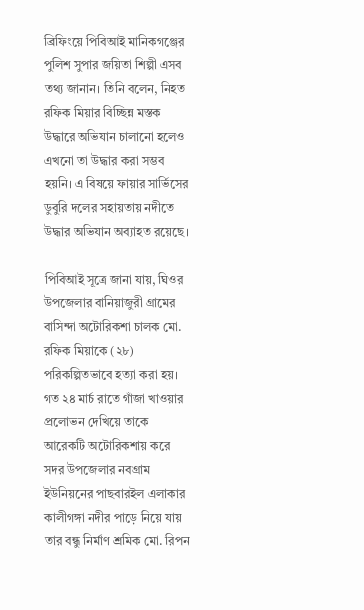ব্রিফিংয়ে পিবিআই মানিকগঞ্জের পুলিশ সুপার জয়িতা শিল্পী এসব তথ্য জানান। তিনি বলেন, নিহত রফিক মিয়ার বিচ্ছিন্ন মস্তক উদ্ধারে অভিযান চালানো হলেও এখনো তা উদ্ধার করা সম্ভব হয়নি। এ বিষয়ে ফায়ার সার্ভিসের ডুবুরি দলের সহায়তায় নদীতে উদ্ধার অভিযান অব্যাহত রয়েছে।

পিবিআই সূত্রে জানা যায়, ঘিওর উপজেলার বানিয়াজুরী গ্রামের বাসিন্দা অটোরিকশা চালক মো. রফিক মিয়াকে (২৮) পরিকল্পিতভাবে হত্যা করা হয়। গত ২৪ মার্চ রাতে গাঁজা খাওয়ার প্রলোভন দেখিয়ে তাকে আরেকটি অটোরিকশায় করে সদর উপজেলার নবগ্রাম ইউনিয়নের পাছবারইল এলাকার কালীগঙ্গা নদীর পাড়ে নিয়ে যায় তার বন্ধু নির্মাণ শ্রমিক মো. রিপন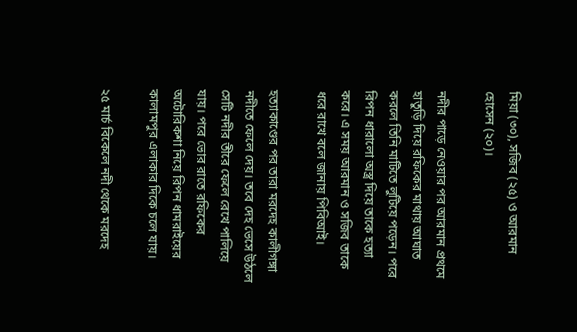মিয়া (৩০), সজিব (২৫) ও আরমান হোসেন (২০)।

নদীর পাড়ে নেওয়ার পর আরমান প্রথমে হাতুড়ি দিয়ে রফিকের মাথায় আঘাত করলে তিনি মাটিতে লুটিয়ে পড়েন। পরে রিপন ধারালো অস্ত্র দিয়ে তাকে হত্যা করে। এ সময় আরমান ও সজিব তাকে ধরে রাখে বলে জানায় পিবিআই।

হত্যাকাণ্ডের পর তারা মরদেহ কালীগঙ্গা নদীতে ফেলে দেয়। তবে দেহ ভেসে উঠলে সেটি নদীর তীরে ফেলে রেখে পালিয়ে যায়। পরে ভোর রাতে রফিকের অটোরিকশা নিয়ে রিপন ধামরাইয়ের কালামপুর এলাকার দিকে চলে যায়।

২৫ মার্চ বিকেলে নদী থেকে মরদেহ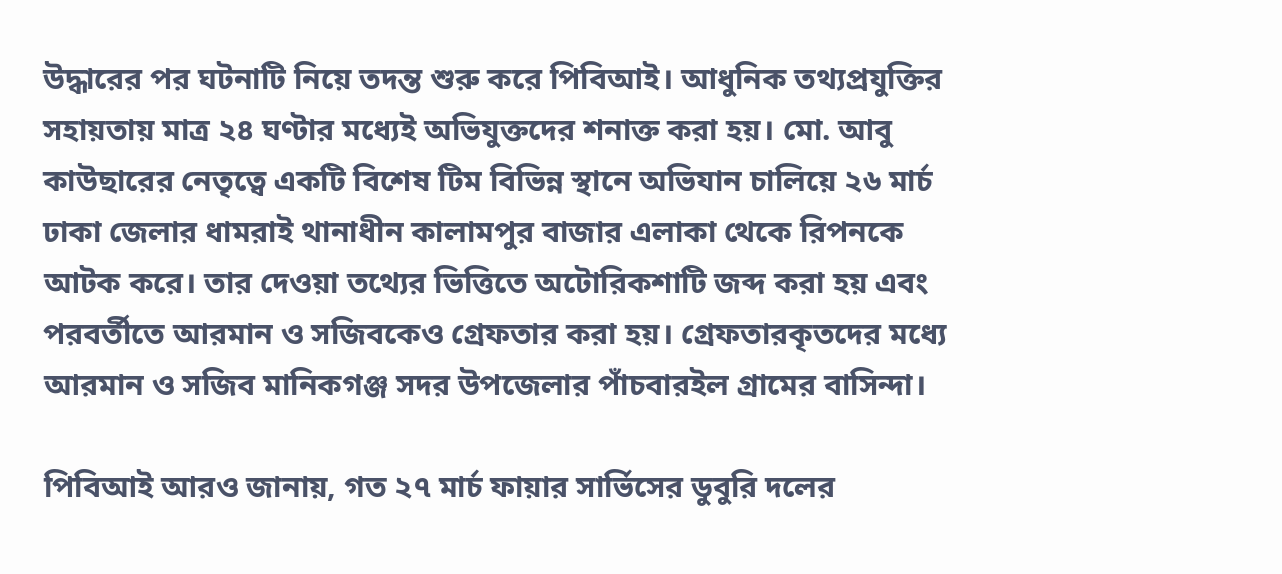উদ্ধারের পর ঘটনাটি নিয়ে তদন্ত শুরু করে পিবিআই। আধুনিক তথ্যপ্রযুক্তির সহায়তায় মাত্র ২৪ ঘণ্টার মধ্যেই অভিযুক্তদের শনাক্ত করা হয়। মো. আবু কাউছারের নেতৃত্বে একটি বিশেষ টিম বিভিন্ন স্থানে অভিযান চালিয়ে ২৬ মার্চ ঢাকা জেলার ধামরাই থানাধীন কালামপুর বাজার এলাকা থেকে রিপনকে আটক করে। তার দেওয়া তথ্যের ভিত্তিতে অটোরিকশাটি জব্দ করা হয় এবং পরবর্তীতে আরমান ও সজিবকেও গ্রেফতার করা হয়। গ্রেফতারকৃতদের মধ্যে আরমান ও সজিব মানিকগঞ্জ সদর উপজেলার পাঁচবারইল গ্রামের বাসিন্দা।

পিবিআই আরও জানায়, গত ২৭ মার্চ ফায়ার সার্ভিসের ডুবুরি দলের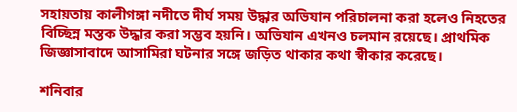সহায়তায় কালীগঙ্গা নদীতে দীর্ঘ সময় উদ্ধার অভিযান পরিচালনা করা হলেও নিহতের বিচ্ছিন্ন মস্তক উদ্ধার করা সম্ভব হয়নি। অভিযান এখনও চলমান রয়েছে। প্রাথমিক জিজ্ঞাসাবাদে আসামিরা ঘটনার সঙ্গে জড়িত থাকার কথা স্বীকার করেছে।

শনিবার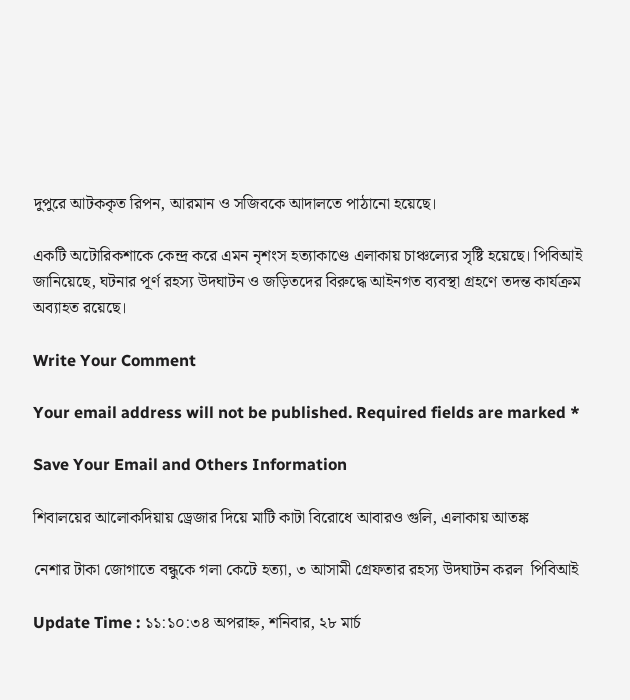দুপুরে আটককৃত রিপন, আরমান ও সজিবকে আদালতে পাঠানো হয়েছে।

একটি অটোরিকশাকে কেন্দ্র করে এমন নৃশংস হত্যাকাণ্ডে এলাকায় চাঞ্চল্যের সৃষ্টি হয়েছে। পিবিআই জানিয়েছে, ঘটনার পূর্ণ রহস্য উদঘাটন ও জড়িতদের বিরুদ্ধে আইনগত ব্যবস্থা গ্রহণে তদন্ত কার্যক্রম অব্যাহত রয়েছে।

Write Your Comment

Your email address will not be published. Required fields are marked *

Save Your Email and Others Information

শিবালয়ের আলোকদিয়ায় ড্রেজার দিয়ে মাটি কাটা বিরোধে আবারও গুলি, এলাকায় আতঙ্ক

নেশার টাকা জোগাতে বন্ধুকে গলা কেটে হত্যা, ৩ আসামী গ্রেফতার রহস্য উদঘাটন করল  পিবিআই

Update Time : ১১:১০:৩৪ অপরাহ্ন, শনিবার, ২৮ মার্চ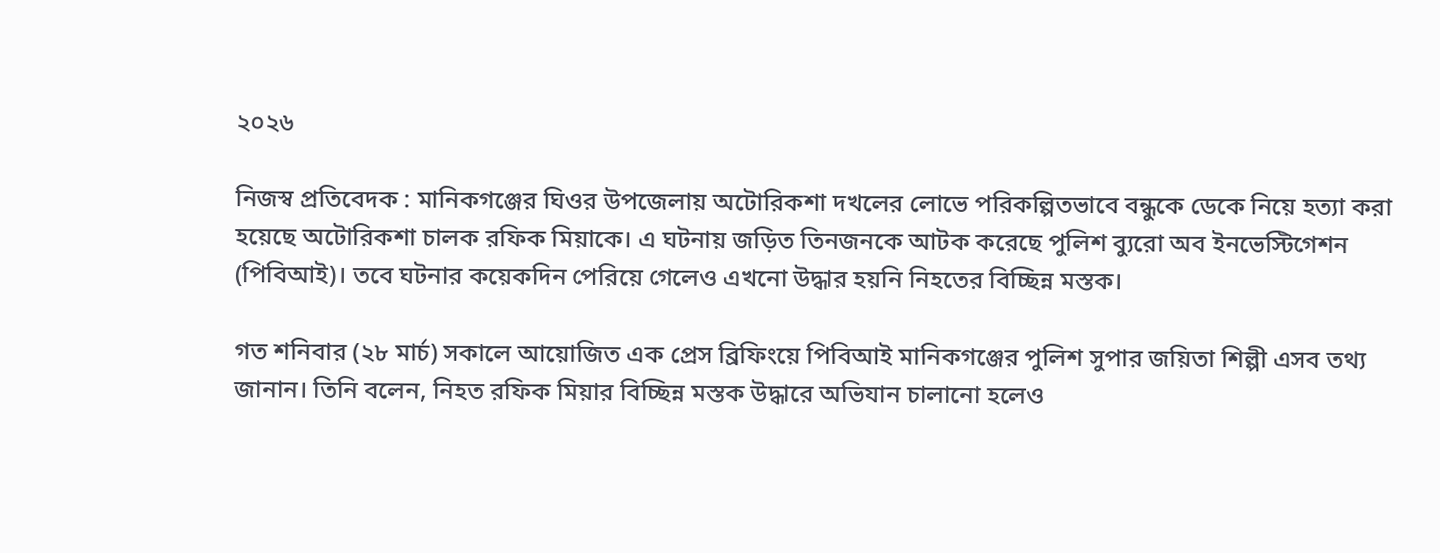২০২৬

নিজস্ব প্রতিবেদক : মানিকগঞ্জের ঘিওর উপজেলায় অটোরিকশা দখলের লোভে পরিকল্পিতভাবে বন্ধুকে ডেকে নিয়ে হত্যা করা হয়েছে অটোরিকশা চালক রফিক মিয়াকে। এ ঘটনায় জড়িত তিনজনকে আটক করেছে পুলিশ ব্যুরো অব ইনভেস্টিগেশন (পিবিআই)। তবে ঘটনার কয়েকদিন পেরিয়ে গেলেও এখনো উদ্ধার হয়নি নিহতের বিচ্ছিন্ন মস্তক।

গত শনিবার (২৮ মার্চ) সকালে আয়োজিত এক প্রেস ব্রিফিংয়ে পিবিআই মানিকগঞ্জের পুলিশ সুপার জয়িতা শিল্পী এসব তথ্য জানান। তিনি বলেন, নিহত রফিক মিয়ার বিচ্ছিন্ন মস্তক উদ্ধারে অভিযান চালানো হলেও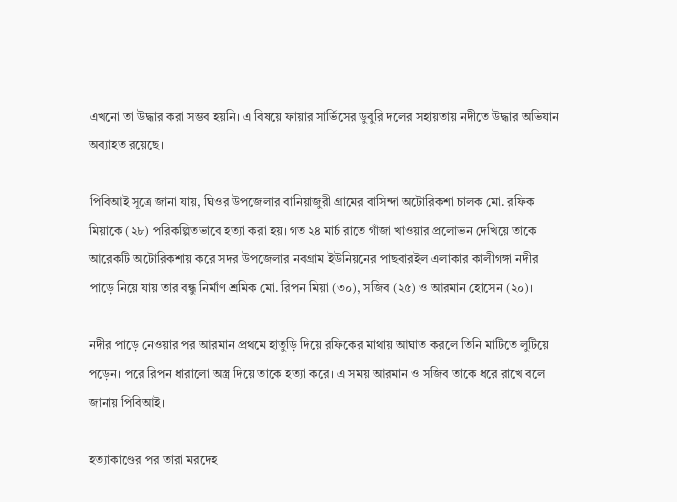এখনো তা উদ্ধার করা সম্ভব হয়নি। এ বিষয়ে ফায়ার সার্ভিসের ডুবুরি দলের সহায়তায় নদীতে উদ্ধার অভিযান অব্যাহত রয়েছে।

পিবিআই সূত্রে জানা যায়, ঘিওর উপজেলার বানিয়াজুরী গ্রামের বাসিন্দা অটোরিকশা চালক মো. রফিক মিয়াকে (২৮) পরিকল্পিতভাবে হত্যা করা হয়। গত ২৪ মার্চ রাতে গাঁজা খাওয়ার প্রলোভন দেখিয়ে তাকে আরেকটি অটোরিকশায় করে সদর উপজেলার নবগ্রাম ইউনিয়নের পাছবারইল এলাকার কালীগঙ্গা নদীর পাড়ে নিয়ে যায় তার বন্ধু নির্মাণ শ্রমিক মো. রিপন মিয়া (৩০), সজিব (২৫) ও আরমান হোসেন (২০)।

নদীর পাড়ে নেওয়ার পর আরমান প্রথমে হাতুড়ি দিয়ে রফিকের মাথায় আঘাত করলে তিনি মাটিতে লুটিয়ে পড়েন। পরে রিপন ধারালো অস্ত্র দিয়ে তাকে হত্যা করে। এ সময় আরমান ও সজিব তাকে ধরে রাখে বলে জানায় পিবিআই।

হত্যাকাণ্ডের পর তারা মরদেহ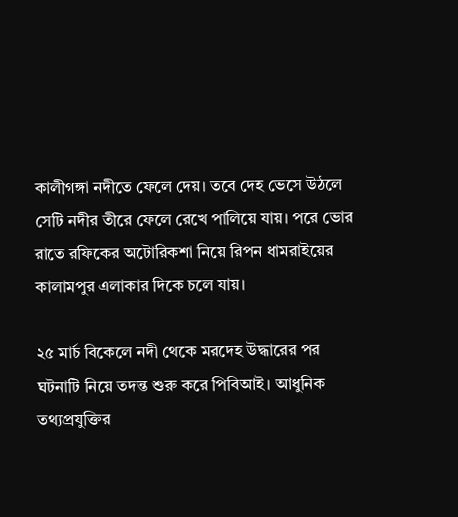কালীগঙ্গা নদীতে ফেলে দেয়। তবে দেহ ভেসে উঠলে সেটি নদীর তীরে ফেলে রেখে পালিয়ে যায়। পরে ভোর রাতে রফিকের অটোরিকশা নিয়ে রিপন ধামরাইয়ের কালামপুর এলাকার দিকে চলে যায়।

২৫ মার্চ বিকেলে নদী থেকে মরদেহ উদ্ধারের পর ঘটনাটি নিয়ে তদন্ত শুরু করে পিবিআই। আধুনিক তথ্যপ্রযুক্তির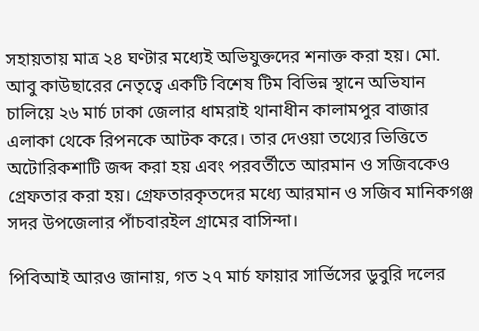সহায়তায় মাত্র ২৪ ঘণ্টার মধ্যেই অভিযুক্তদের শনাক্ত করা হয়। মো. আবু কাউছারের নেতৃত্বে একটি বিশেষ টিম বিভিন্ন স্থানে অভিযান চালিয়ে ২৬ মার্চ ঢাকা জেলার ধামরাই থানাধীন কালামপুর বাজার এলাকা থেকে রিপনকে আটক করে। তার দেওয়া তথ্যের ভিত্তিতে অটোরিকশাটি জব্দ করা হয় এবং পরবর্তীতে আরমান ও সজিবকেও গ্রেফতার করা হয়। গ্রেফতারকৃতদের মধ্যে আরমান ও সজিব মানিকগঞ্জ সদর উপজেলার পাঁচবারইল গ্রামের বাসিন্দা।

পিবিআই আরও জানায়, গত ২৭ মার্চ ফায়ার সার্ভিসের ডুবুরি দলের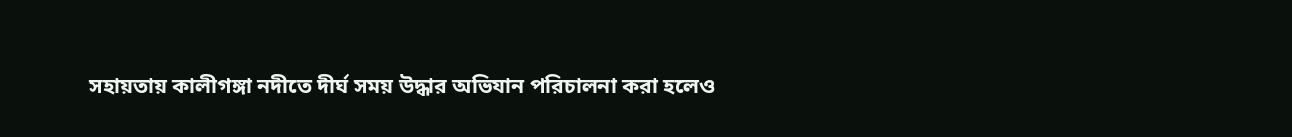সহায়তায় কালীগঙ্গা নদীতে দীর্ঘ সময় উদ্ধার অভিযান পরিচালনা করা হলেও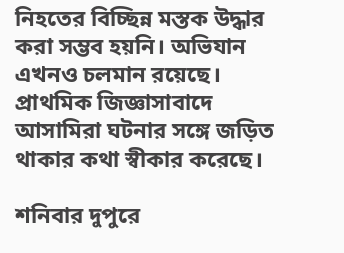নিহতের বিচ্ছিন্ন মস্তক উদ্ধার করা সম্ভব হয়নি। অভিযান এখনও চলমান রয়েছে। প্রাথমিক জিজ্ঞাসাবাদে আসামিরা ঘটনার সঙ্গে জড়িত থাকার কথা স্বীকার করেছে।

শনিবার দুপুরে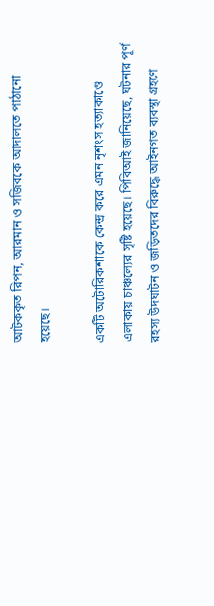আটককৃত রিপন, আরমান ও সজিবকে আদালতে পাঠানো হয়েছে।

একটি অটোরিকশাকে কেন্দ্র করে এমন নৃশংস হত্যাকাণ্ডে এলাকায় চাঞ্চল্যের সৃষ্টি হয়েছে। পিবিআই জানিয়েছে, ঘটনার পূর্ণ রহস্য উদঘাটন ও জড়িতদের বিরুদ্ধে আইনগত ব্যবস্থা গ্রহণে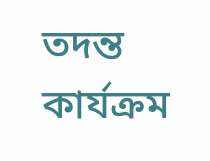তদন্ত কার্যক্রম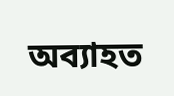অব্যাহত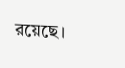রয়েছে।